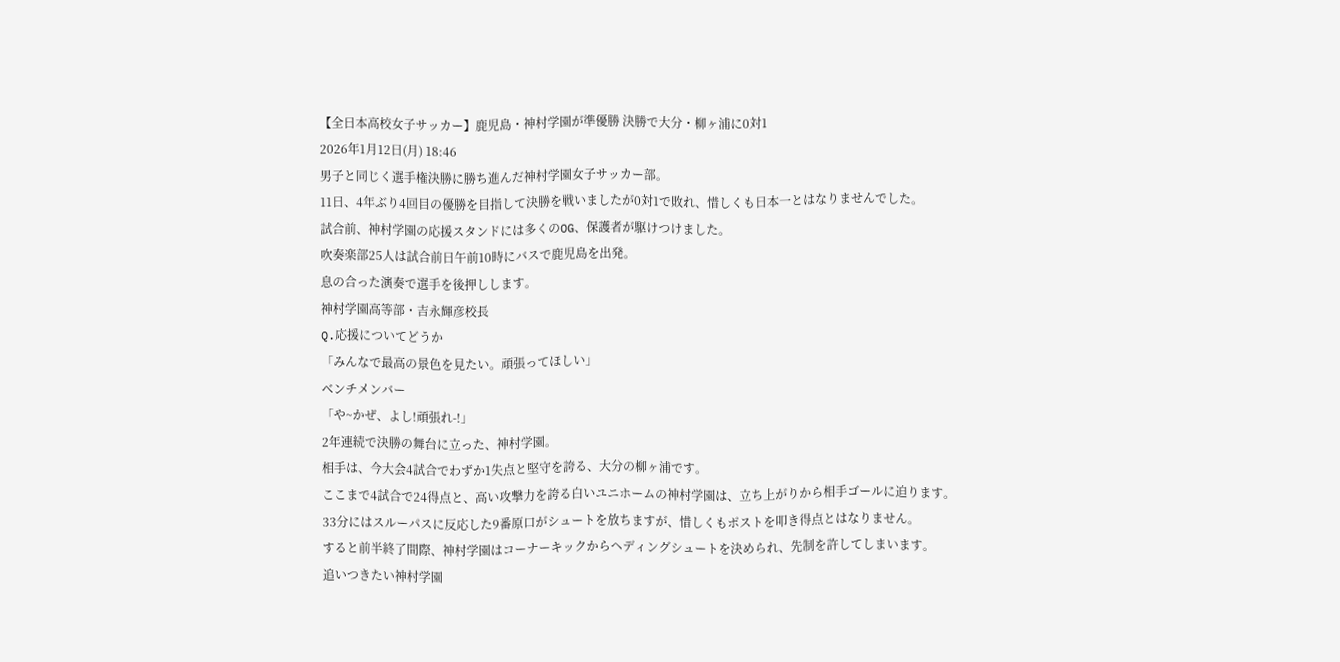【全日本高校女子サッカー】鹿児島・神村学園が準優勝 決勝で大分・柳ヶ浦に0対1
2026年1月12日(月) 18:46
男子と同じく選手権決勝に勝ち進んだ神村学園女子サッカー部。
11日、4年ぶり4回目の優勝を目指して決勝を戦いましたが0対1で敗れ、惜しくも日本一とはなりませんでした。
試合前、神村学園の応援スタンドには多くのOG、保護者が駆けつけました。
吹奏楽部25人は試合前日午前10時にバスで鹿児島を出発。
息の合った演奏で選手を後押しします。
神村学園高等部・吉永輝彦校長
Q.応援についてどうか
「みんなで最高の景色を見たい。頑張ってほしい」
ベンチメンバー
「や~かぜ、よし!頑張れ-!」
2年連続で決勝の舞台に立った、神村学園。
相手は、今大会4試合でわずか1失点と堅守を誇る、大分の柳ヶ浦です。
ここまで4試合で24得点と、高い攻撃力を誇る白いユニホームの神村学園は、立ち上がりから相手ゴールに迫ります。
33分にはスルーパスに反応した9番原口がシュートを放ちますが、惜しくもポストを叩き得点とはなりません。
すると前半終了間際、神村学園はコーナーキックからヘディングシュートを決められ、先制を許してしまいます。
追いつきたい神村学園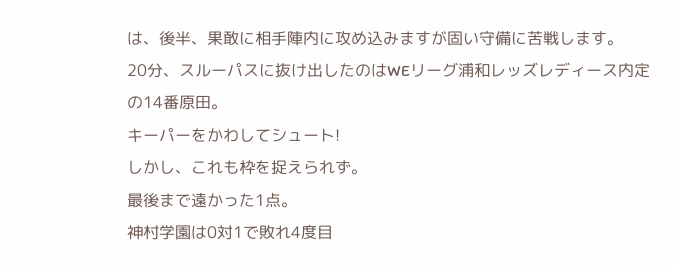は、後半、果敢に相手陣内に攻め込みますが固い守備に苦戦します。
20分、スルーパスに抜け出したのはWEリーグ浦和レッズレディース内定の14番原田。
キーパーをかわしてシュート!
しかし、これも枠を捉えられず。
最後まで遠かった1点。
神村学園は0対1で敗れ4度目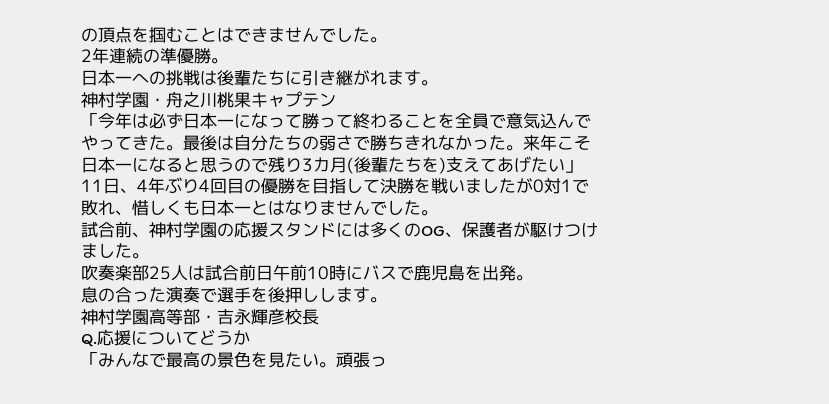の頂点を掴むことはできませんでした。
2年連続の準優勝。
日本一への挑戦は後輩たちに引き継がれます。
神村学園・舟之川桃果キャプテン
「今年は必ず日本一になって勝って終わることを全員で意気込んでやってきた。最後は自分たちの弱さで勝ちきれなかった。来年こそ日本一になると思うので残り3カ月(後輩たちを)支えてあげたい」
11日、4年ぶり4回目の優勝を目指して決勝を戦いましたが0対1で敗れ、惜しくも日本一とはなりませんでした。
試合前、神村学園の応援スタンドには多くのOG、保護者が駆けつけました。
吹奏楽部25人は試合前日午前10時にバスで鹿児島を出発。
息の合った演奏で選手を後押しします。
神村学園高等部・吉永輝彦校長
Q.応援についてどうか
「みんなで最高の景色を見たい。頑張っ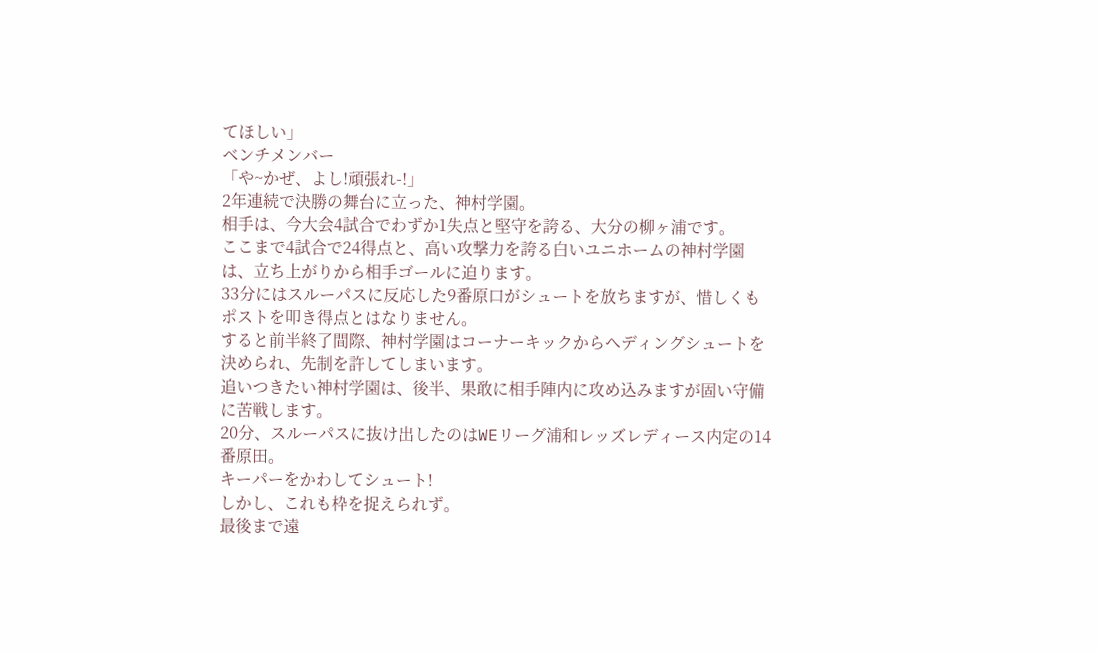てほしい」
ベンチメンバー
「や~かぜ、よし!頑張れ-!」
2年連続で決勝の舞台に立った、神村学園。
相手は、今大会4試合でわずか1失点と堅守を誇る、大分の柳ヶ浦です。
ここまで4試合で24得点と、高い攻撃力を誇る白いユニホームの神村学園は、立ち上がりから相手ゴールに迫ります。
33分にはスルーパスに反応した9番原口がシュートを放ちますが、惜しくもポストを叩き得点とはなりません。
すると前半終了間際、神村学園はコーナーキックからヘディングシュートを決められ、先制を許してしまいます。
追いつきたい神村学園は、後半、果敢に相手陣内に攻め込みますが固い守備に苦戦します。
20分、スルーパスに抜け出したのはWEリーグ浦和レッズレディース内定の14番原田。
キーパーをかわしてシュート!
しかし、これも枠を捉えられず。
最後まで遠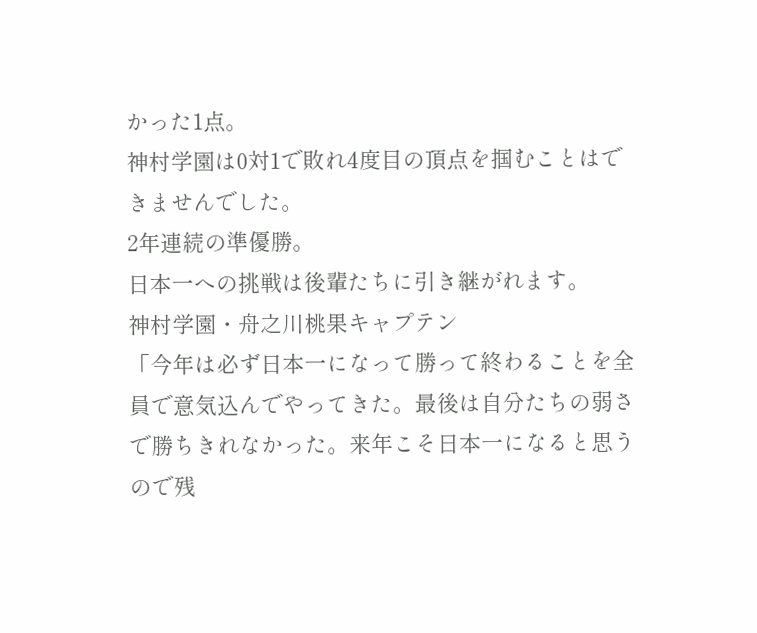かった1点。
神村学園は0対1で敗れ4度目の頂点を掴むことはできませんでした。
2年連続の準優勝。
日本一への挑戦は後輩たちに引き継がれます。
神村学園・舟之川桃果キャプテン
「今年は必ず日本一になって勝って終わることを全員で意気込んでやってきた。最後は自分たちの弱さで勝ちきれなかった。来年こそ日本一になると思うので残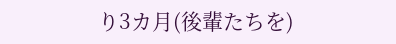り3カ月(後輩たちを)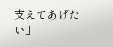支えてあげたい」